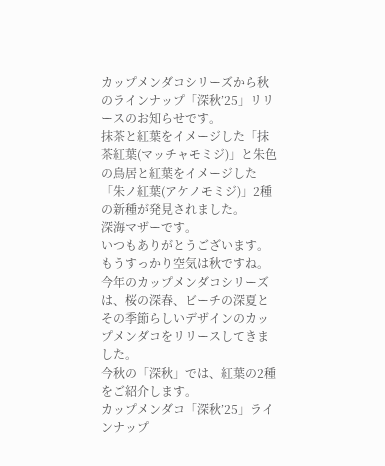カップメンダコシリーズから秋のラインナップ「深秋’25」リリースのお知らせです。
抹茶と紅葉をイメージした「抹茶紅葉(マッチャモミジ)」と朱色の鳥居と紅葉をイメージした「朱ノ紅葉(アケノモミジ)」2種の新種が発見されました。
深海マザーです。
いつもありがとうございます。
もうすっかり空気は秋ですね。
今年のカップメンダコシリーズは、桜の深春、ビーチの深夏とその季節らしいデザインのカップメンダコをリリースしてきました。
今秋の「深秋」では、紅葉の2種をご紹介します。
カップメンダコ「深秋’25」ラインナップ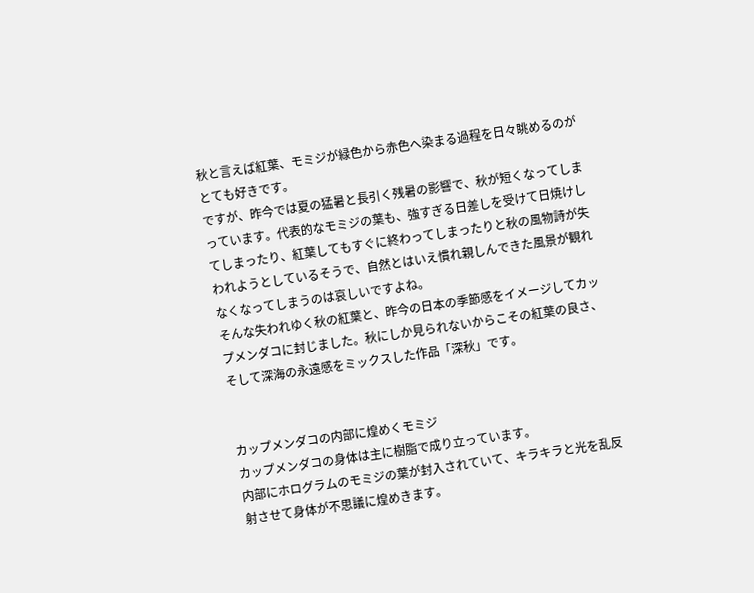秋と言えば紅葉、モミジが緑色から赤色へ染まる過程を日々眺めるのがとても好きです。
ですが、昨今では夏の猛暑と長引く残暑の影響で、秋が短くなってしまっています。代表的なモミジの葉も、強すぎる日差しを受けて日焼けしてしまったり、紅葉してもすぐに終わってしまったりと秋の風物詩が失われようとしているそうで、自然とはいえ慣れ親しんできた風景が観れなくなってしまうのは哀しいですよね。
そんな失われゆく秋の紅葉と、昨今の日本の季節感をイメージしてカップメンダコに封じました。秋にしか見られないからこその紅葉の良さ、そして深海の永遠感をミックスした作品「深秋」です。


カップメンダコの内部に煌めくモミジ
カップメンダコの身体は主に樹脂で成り立っています。
内部にホログラムのモミジの葉が封入されていて、キラキラと光を乱反射させて身体が不思議に煌めきます。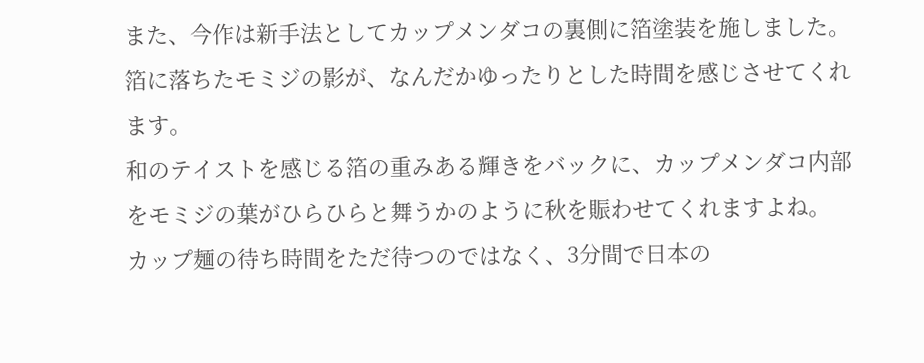また、今作は新手法としてカップメンダコの裏側に箔塗装を施しました。
箔に落ちたモミジの影が、なんだかゆったりとした時間を感じさせてくれます。
和のテイストを感じる箔の重みある輝きをバックに、カップメンダコ内部をモミジの葉がひらひらと舞うかのように秋を賑わせてくれますよね。
カップ麺の待ち時間をただ待つのではなく、3分間で日本の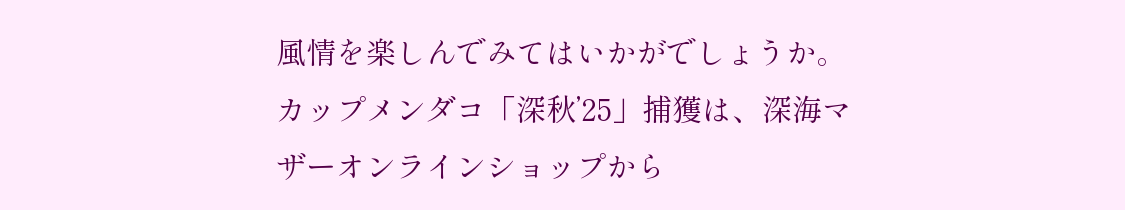風情を楽しんでみてはいかがでしょうか。
カップメンダコ「深秋’25」捕獲は、深海マザーオンラインショップから